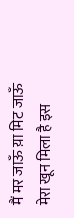मैं मर जाऊँ य़ा मिट जाऊँ
मेरा खून मिला है इस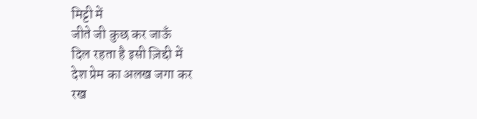मिट्टी में
जीते जी कुछ कर जाऊँ
दिल रहता है इसी ज़िद्दी में
देश प्रेम का अलख जगा कर
रख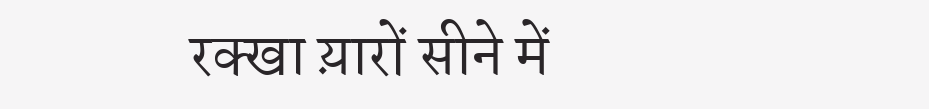रक्खा य़ारों सीने में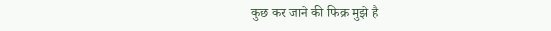कुछ कर जाने की फिक्र मुझे है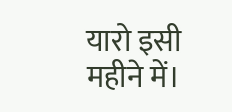यारो इसी महीने में।